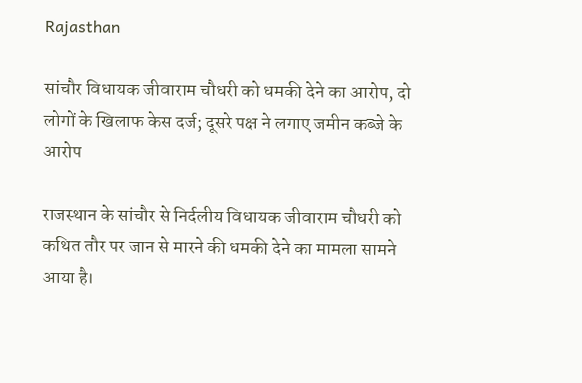Rajasthan

सांचौर विधायक जीवाराम चौधरी को धमकी देने का आरोप, दो लोगों के खिलाफ केस दर्ज; दूसरे पक्ष ने लगाए जमीन कब्जे के आरोप

राजस्थान के सांचौर से निर्दलीय विधायक जीवाराम चौधरी को कथित तौर पर जान से मारने की धमकी देने का मामला सामने आया है।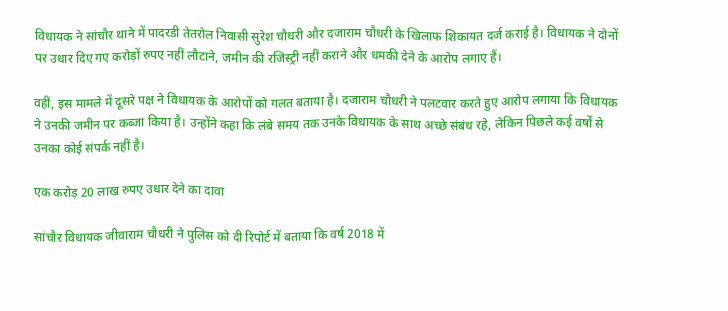विधायक ने सांचौर थाने में पादरडी तेतरोल निवासी सुरेश चौधरी और दजाराम चौधरी के खिलाफ शिकायत दर्ज कराई है। विधायक ने दोनों पर उधार दिए गए करोड़ों रुपए नहीं लौटाने, जमीन की रजिस्ट्री नहीं कराने और धमकी देने के आरोप लगाए हैं।

वहीं, इस मामले में दूसरे पक्ष ने विधायक के आरोपों को गलत बताया है। दजाराम चौधरी ने पलटवार करते हुए आरोप लगाया कि विधायक ने उनकी जमीन पर कब्जा किया है। उन्होंने कहा कि लंबे समय तक उनके विधायक के साथ अच्छे संबंध रहे, लेकिन पिछले कई वर्षों से उनका कोई संपर्क नहीं है।

एक करोड़ 20 लाख रुपए उधार देने का दावा

सांचौर विधायक जीवाराम चौधरी ने पुलिस को दी रिपोर्ट में बताया कि वर्ष 2018 में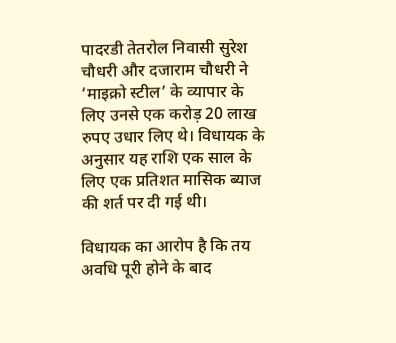पादरडी तेतरोल निवासी सुरेश चौधरी और दजाराम चौधरी ने ‘माइक्रो स्टील’ के व्यापार के लिए उनसे एक करोड़ 20 लाख रुपए उधार लिए थे। विधायक के अनुसार यह राशि एक साल के लिए एक प्रतिशत मासिक ब्याज की शर्त पर दी गई थी।

विधायक का आरोप है कि तय अवधि पूरी होने के बाद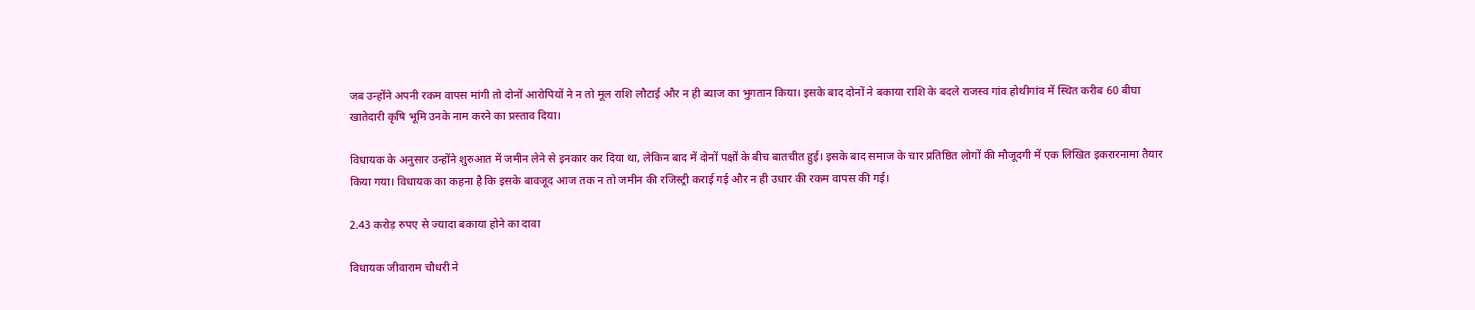जब उन्होंने अपनी रकम वापस मांगी तो दोनों आरोपियों ने न तो मूल राशि लौटाई और न ही ब्याज का भुगतान किया। इसके बाद दोनों ने बकाया राशि के बदले राजस्व गांव होथीगांव में स्थित करीब 60 बीघा खातेदारी कृषि भूमि उनके नाम करने का प्रस्ताव दिया।

विधायक के अनुसार उन्होंने शुरुआत में जमीन लेने से इनकार कर दिया था, लेकिन बाद में दोनों पक्षों के बीच बातचीत हुई। इसके बाद समाज के चार प्रतिष्ठित लोगों की मौजूदगी में एक लिखित इकरारनामा तैयार किया गया। विधायक का कहना है कि इसके बावजूद आज तक न तो जमीन की रजिस्ट्री कराई गई और न ही उधार की रकम वापस की गई।

2.43 करोड़ रुपए से ज्यादा बकाया होने का दावा

विधायक जीवाराम चौधरी ने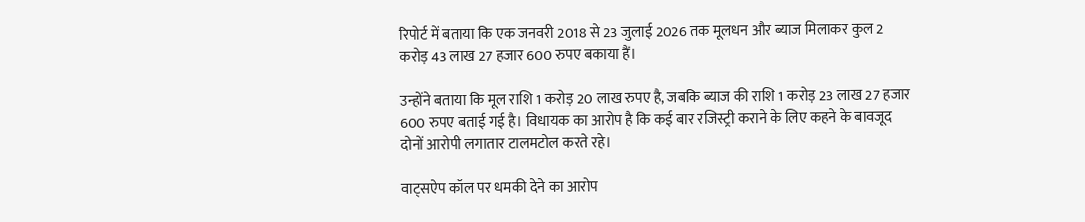रिपोर्ट में बताया कि एक जनवरी 2018 से 23 जुलाई 2026 तक मूलधन और ब्याज मिलाकर कुल 2 करोड़ 43 लाख 27 हजार 600 रुपए बकाया हैं।

उन्होंने बताया कि मूल राशि 1 करोड़ 20 लाख रुपए है, जबकि ब्याज की राशि 1 करोड़ 23 लाख 27 हजार 600 रुपए बताई गई है। विधायक का आरोप है कि कई बार रजिस्ट्री कराने के लिए कहने के बावजूद दोनों आरोपी लगातार टालमटोल करते रहे।

वाट्सऐप कॉल पर धमकी देने का आरोप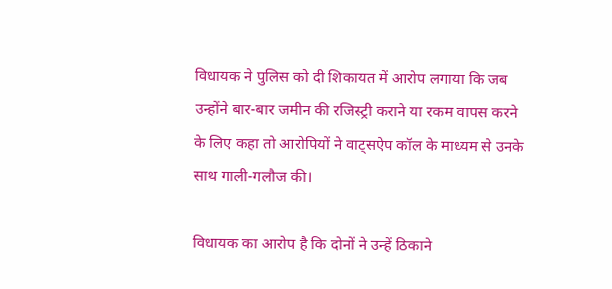विधायक ने पुलिस को दी शिकायत में आरोप लगाया कि जब उन्होंने बार-बार जमीन की रजिस्ट्री कराने या रकम वापस करने के लिए कहा तो आरोपियों ने वाट्सऐप कॉल के माध्यम से उनके साथ गाली-गलौज की।

विधायक का आरोप है कि दोनों ने उन्हें ठिकाने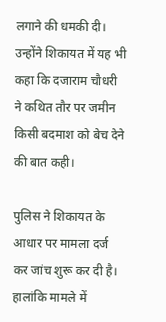लगाने की धमकी दी। उन्होंने शिकायत में यह भी कहा कि दजाराम चौधरी ने कथित तौर पर जमीन किसी बदमाश को बेच देने की बात कही।

पुलिस ने शिकायत के आधार पर मामला दर्ज कर जांच शुरू कर दी है। हालांकि मामले में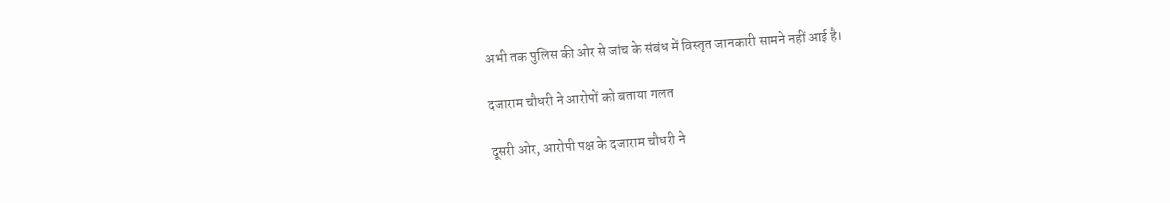अभी तक पुलिस की ओर से जांच के संबंध में विस्तृत जानकारी सामने नहीं आई है।

दजाराम चौधरी ने आरोपों को बताया गलत

दूसरी ओर, आरोपी पक्ष के दजाराम चौधरी ने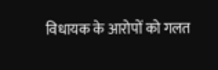विधायक के आरोपों को गलत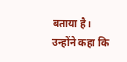बताया है। उन्होंने कहा कि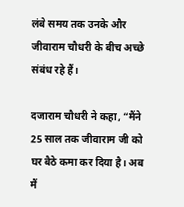लंबे समय तक उनके और जीवाराम चौधरी के बीच अच्छे संबंध रहे हैं।

दजाराम चौधरी ने कहा, “मैंने 25 साल तक जीवाराम जी को घर बैठे कमा कर दिया है। अब मैं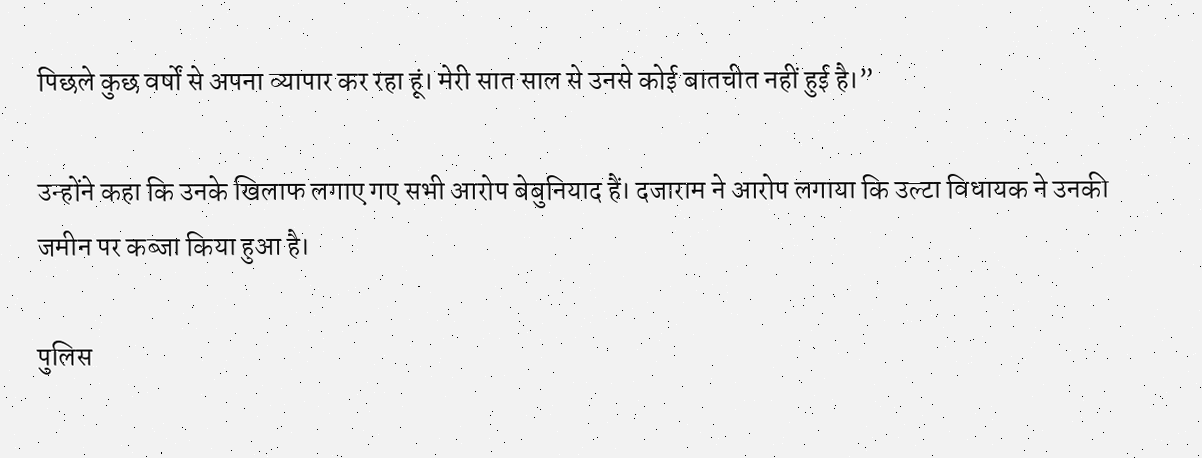पिछले कुछ वर्षों से अपना व्यापार कर रहा हूं। मेरी सात साल से उनसे कोई बातचीत नहीं हुई है।”

उन्होंने कहा कि उनके खिलाफ लगाए गए सभी आरोप बेबुनियाद हैं। दजाराम ने आरोप लगाया कि उल्टा विधायक ने उनकी जमीन पर कब्जा किया हुआ है।

पुलिस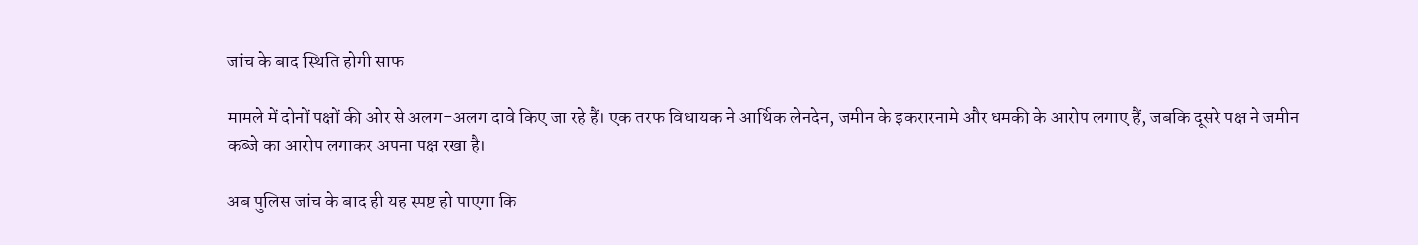जांच के बाद स्थिति होगी साफ

मामले में दोनों पक्षों की ओर से अलग-अलग दावे किए जा रहे हैं। एक तरफ विधायक ने आर्थिक लेनदेन, जमीन के इकरारनामे और धमकी के आरोप लगाए हैं, जबकि दूसरे पक्ष ने जमीन कब्जे का आरोप लगाकर अपना पक्ष रखा है।

अब पुलिस जांच के बाद ही यह स्पष्ट हो पाएगा कि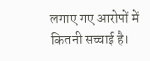लगाए गए आरोपों में कितनी सच्चाई है।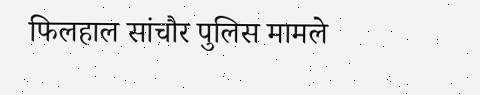फिलहाल सांचौर पुलिस मामले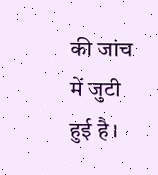की जांच में जुटी हुई है।